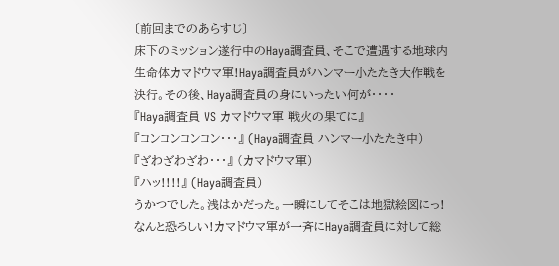〔前回までのあらすじ〕
床下のミッション遂行中のHaya調査員、そこで遭遇する地球内生命体カマドウマ軍!Haya調査員がハンマー小たたき大作戦を決行。その後、Haya調査員の身にいったい何が・・・・
『Haya調査員 VS カマドウマ軍 戦火の果てに』
『コンコンコンコン・・・』 (Haya調査員 ハンマー小たたき中)
『ざわざわざわ・・・』 (カマドウマ軍)
『ハッ!!!!』 (Haya調査員)
うかつでした。浅はかだった。一瞬にしてそこは地獄絵図にっ!
なんと恐ろしい!カマドウマ軍が一斉にHaya調査員に対して総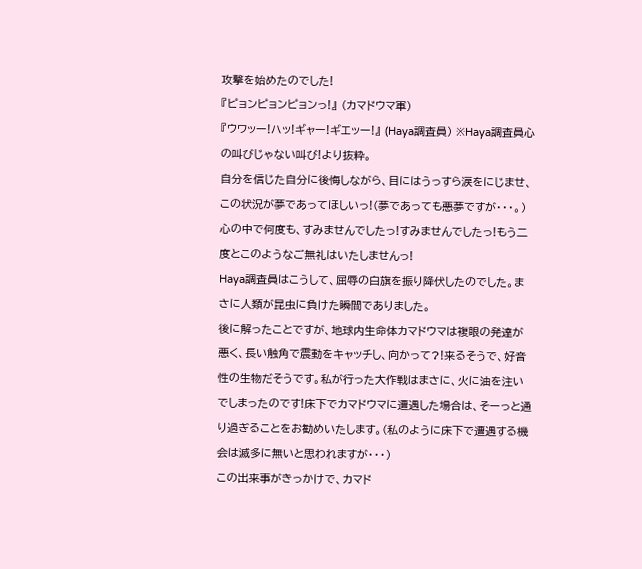攻撃を始めたのでした!
『ピョンピョンピョンっ!』 (カマドウマ軍)
『ウワッー!ハッ!ギャー!ギエッー!』 (Haya調査員) ※Haya調査員心の叫びじゃない叫び!より抜粋。
自分を信じた自分に後悔しながら、目にはうっすら涙をにじませ、この状況が夢であってほしいっ!(夢であっても悪夢ですが・・・。)心の中で何度も、すみませんでしたっ!すみませんでしたっ!もう二度とこのようなご無礼はいたしませんっ!
Haya調査員はこうして、屈辱の白旗を振り降伏したのでした。まさに人類が昆虫に負けた瞬間でありました。
後に解ったことですが、地球内生命体カマドウマは複眼の発達が悪く、長い触角で震動をキャッチし、向かって?!来るそうで、好音性の生物だそうです。私が行った大作戦はまさに、火に油を注いでしまったのです!床下でカマドウマに遭遇した場合は、そーっと通り過ぎることをお勧めいたします。(私のように床下で遭遇する機会は滅多に無いと思われますが・・・)
この出来事がきっかけで、カマド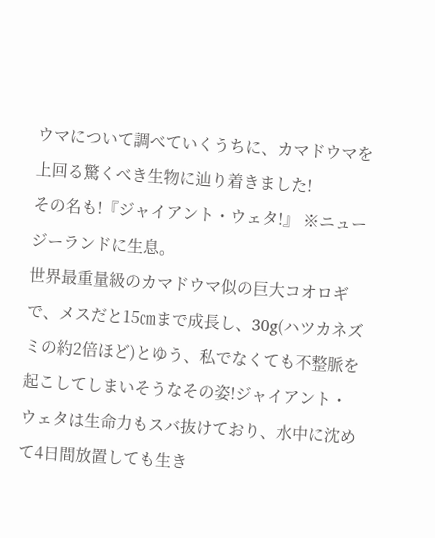ウマについて調べていくうちに、カマドウマを上回る驚くべき生物に辿り着きました!
その名も!『ジャイアント・ウェタ!』 ※ニュージーランドに生息。
世界最重量級のカマドウマ似の巨大コオロギで、メスだと15㎝まで成長し、30g(ハツカネズミの約2倍ほど)とゆう、私でなくても不整脈を起こしてしまいそうなその姿!ジャイアント・ウェタは生命力もスバ抜けており、水中に沈めて4日間放置しても生き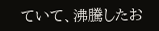ていて、沸騰したお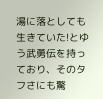湯に落としても生きていた!とゆう武勇伝を持っており、そのタフさにも驚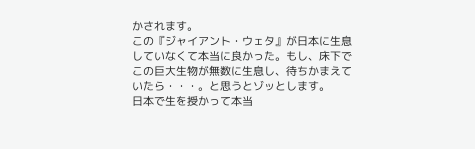かされます。
この『ジャイアント・ウェタ』が日本に生息していなくて本当に良かった。もし、床下でこの巨大生物が無数に生息し、待ちかまえていたら・・・。と思うとゾッとします。
日本で生を授かって本当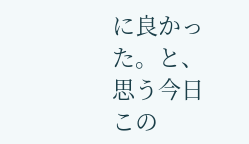に良かった。と、思う今日この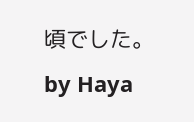頃でした。
by Haya